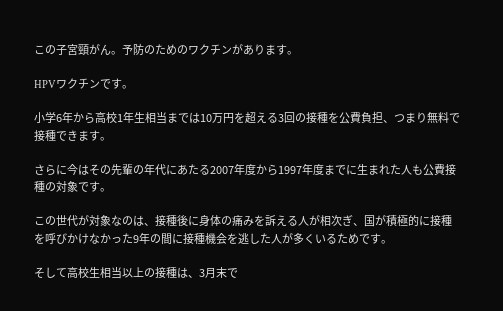この子宮頸がん。予防のためのワクチンがあります。

HPVワクチンです。

小学6年から高校1年生相当までは10万円を超える3回の接種を公費負担、つまり無料で接種できます。

さらに今はその先輩の年代にあたる2007年度から1997年度までに生まれた人も公費接種の対象です。

この世代が対象なのは、接種後に身体の痛みを訴える人が相次ぎ、国が積極的に接種を呼びかけなかった9年の間に接種機会を逃した人が多くいるためです。

そして高校生相当以上の接種は、3月末で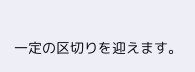一定の区切りを迎えます。